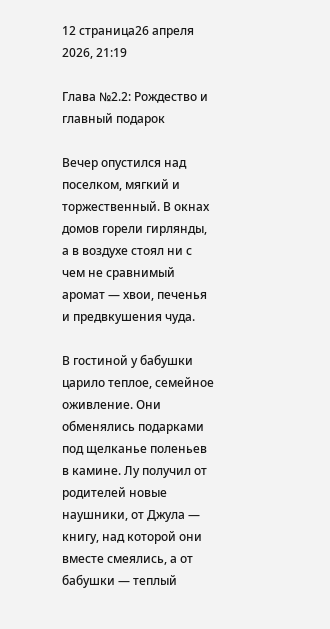12 страница26 апреля 2026, 21:19

Глава №2.2: Рождество и главный подарок

Вечер опустился над поселком, мягкий и торжественный. В окнах домов горели гирлянды, а в воздухе стоял ни с чем не сравнимый аромат — хвои, печенья и предвкушения чуда.

В гостиной у бабушки царило теплое, семейное оживление. Они обменялись подарками под щелканье поленьев в камине. Лу получил от родителей новые наушники, от Джула — книгу, над которой они вместе смеялись, а от бабушки — теплый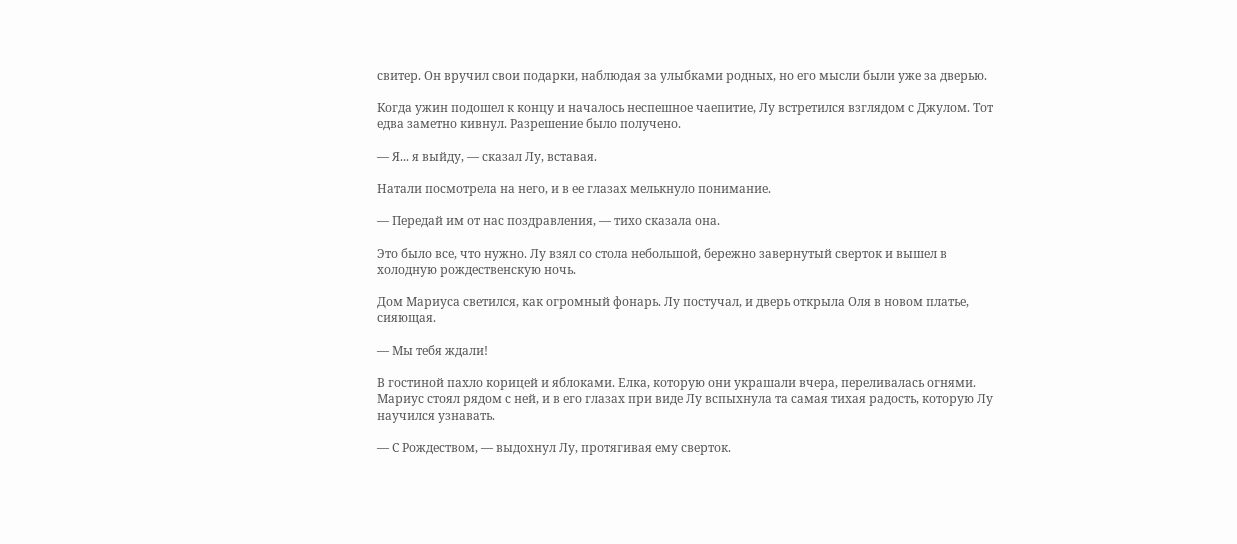свитер. Он вручил свои подарки, наблюдая за улыбками родных, но его мысли были уже за дверью.

Когда ужин подошел к концу и началось неспешное чаепитие, Лу встретился взглядом с Джулом. Тот едва заметно кивнул. Разрешение было получено.

— Я... я выйду, — сказал Лу, вставая.

Натали посмотрела на него, и в ее глазах мелькнуло понимание.

— Передай им от нас поздравления, — тихо сказала она.

Это было все, что нужно. Лу взял со стола небольшой, бережно завернутый сверток и вышел в холодную рождественскую ночь.

Дом Мариуса светился, как огромный фонарь. Лу постучал, и дверь открыла Оля в новом платье, сияющая.

— Мы тебя ждали!

В гостиной пахло корицей и яблоками. Елка, которую они украшали вчера, переливалась огнями. Мариус стоял рядом с ней, и в его глазах при виде Лу вспыхнула та самая тихая радость, которую Лу научился узнавать.

— С Рождеством, — выдохнул Лу, протягивая ему сверток.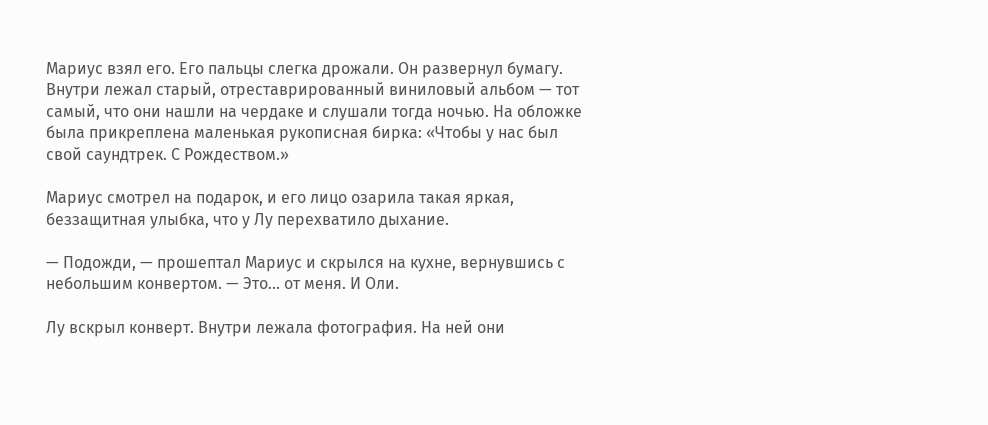Мариус взял его. Его пальцы слегка дрожали. Он развернул бумагу. Внутри лежал старый, отреставрированный виниловый альбом — тот самый, что они нашли на чердаке и слушали тогда ночью. На обложке была прикреплена маленькая рукописная бирка: «Чтобы у нас был свой саундтрек. С Рождеством.»

Мариус смотрел на подарок, и его лицо озарила такая яркая, беззащитная улыбка, что у Лу перехватило дыхание.

— Подожди, — прошептал Мариус и скрылся на кухне, вернувшись с небольшим конвертом. — Это... от меня. И Оли.

Лу вскрыл конверт. Внутри лежала фотография. На ней они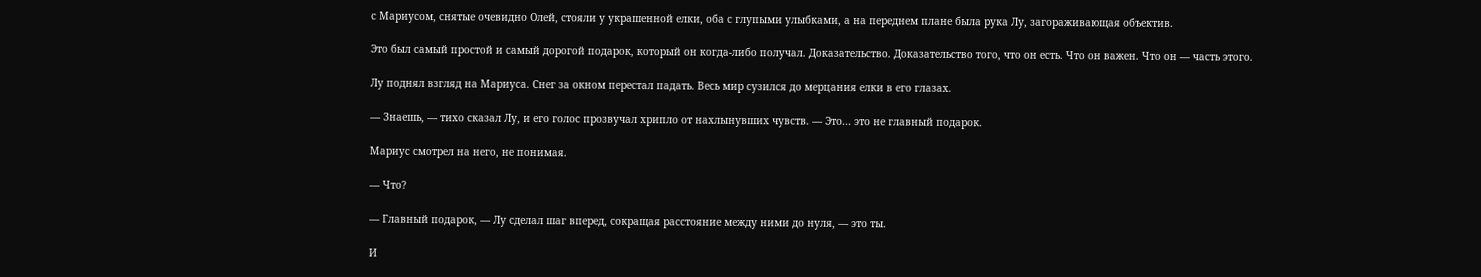с Мариусом, снятые очевидно Олей, стояли у украшенной елки, оба с глупыми улыбками, а на переднем плане была рука Лу, загораживающая объектив.

Это был самый простой и самый дорогой подарок, который он когда-либо получал. Доказательство. Доказательство того, что он есть. Что он важен. Что он — часть этого.

Лу поднял взгляд на Мариуса. Снег за окном перестал падать. Весь мир сузился до мерцания елки в его глазах.

— Знаешь, — тихо сказал Лу, и его голос прозвучал хрипло от нахлынувших чувств. — Это... это не главный подарок.

Мариус смотрел на него, не понимая.

— Что?

— Главный подарок, — Лу сделал шаг вперед, сокращая расстояние между ними до нуля, — это ты.

И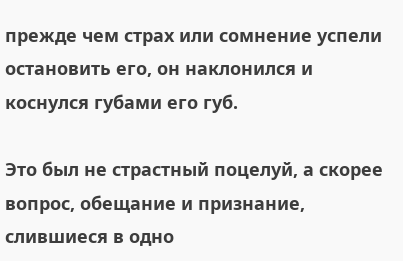прежде чем страх или сомнение успели остановить его, он наклонился и коснулся губами его губ.

Это был не страстный поцелуй, а скорее вопрос, обещание и признание, слившиеся в одно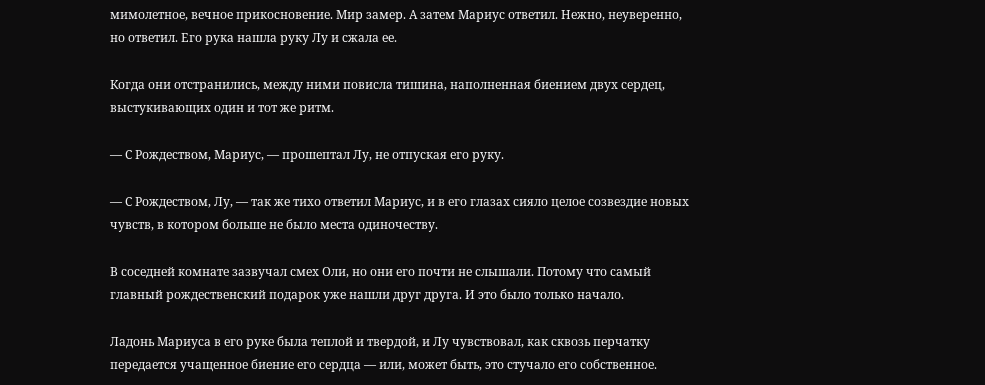мимолетное, вечное прикосновение. Мир замер. А затем Мариус ответил. Нежно, неуверенно, но ответил. Его рука нашла руку Лу и сжала ее.

Когда они отстранились, между ними повисла тишина, наполненная биением двух сердец, выстукивающих один и тот же ритм.

— С Рождеством, Мариус, — прошептал Лу, не отпуская его руку.

— С Рождеством, Лу, — так же тихо ответил Мариус, и в его глазах сияло целое созвездие новых чувств, в котором больше не было места одиночеству.

В соседней комнате зазвучал смех Оли, но они его почти не слышали. Потому что самый главный рождественский подарок уже нашли друг друга. И это было только начало.

Ладонь Мариуса в его руке была теплой и твердой, и Лу чувствовал, как сквозь перчатку передается учащенное биение его сердца — или, может быть, это стучало его собственное.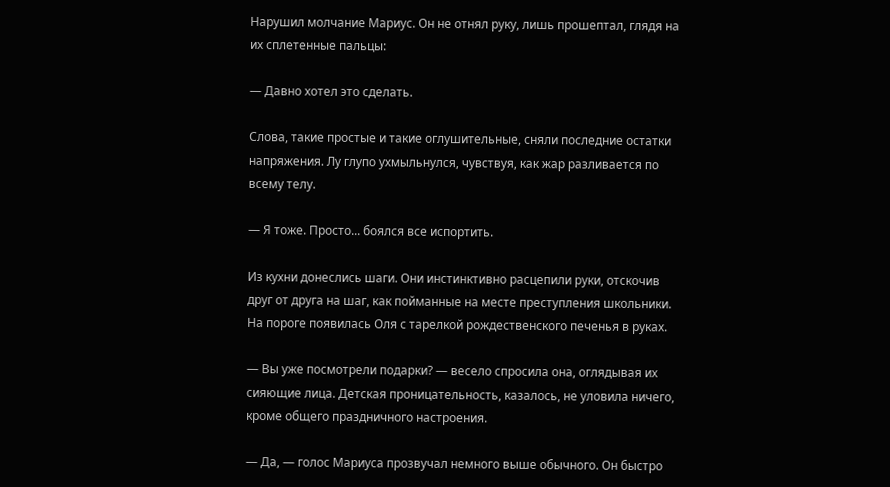Нарушил молчание Мариус. Он не отнял руку, лишь прошептал, глядя на их сплетенные пальцы:

— Давно хотел это сделать.

Слова, такие простые и такие оглушительные, сняли последние остатки напряжения. Лу глупо ухмыльнулся, чувствуя, как жар разливается по всему телу.

— Я тоже. Просто... боялся все испортить.

Из кухни донеслись шаги. Они инстинктивно расцепили руки, отскочив друг от друга на шаг, как пойманные на месте преступления школьники. На пороге появилась Оля с тарелкой рождественского печенья в руках.

— Вы уже посмотрели подарки? — весело спросила она, оглядывая их сияющие лица. Детская проницательность, казалось, не уловила ничего, кроме общего праздничного настроения.

— Да, — голос Мариуса прозвучал немного выше обычного. Он быстро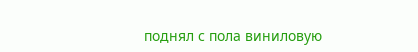поднял с пола виниловую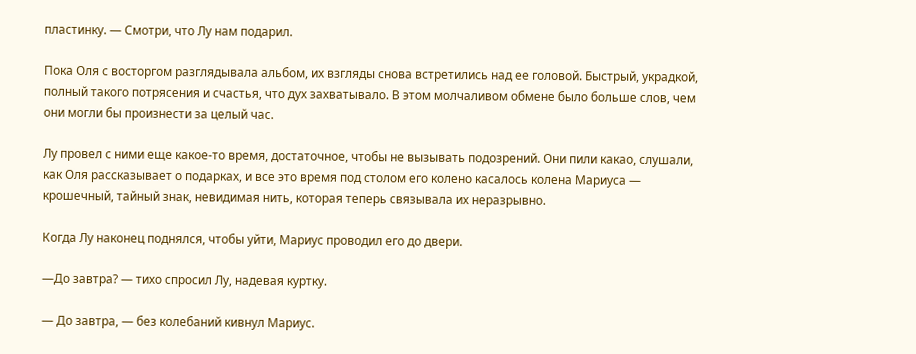пластинку. — Смотри, что Лу нам подарил.

Пока Оля с восторгом разглядывала альбом, их взгляды снова встретились над ее головой. Быстрый, украдкой, полный такого потрясения и счастья, что дух захватывало. В этом молчаливом обмене было больше слов, чем они могли бы произнести за целый час.

Лу провел с ними еще какое-то время, достаточное, чтобы не вызывать подозрений. Они пили какао, слушали, как Оля рассказывает о подарках, и все это время под столом его колено касалось колена Мариуса — крошечный, тайный знак, невидимая нить, которая теперь связывала их неразрывно.

Когда Лу наконец поднялся, чтобы уйти, Мариус проводил его до двери.

—До завтра? — тихо спросил Лу, надевая куртку.

— До завтра, — без колебаний кивнул Мариус.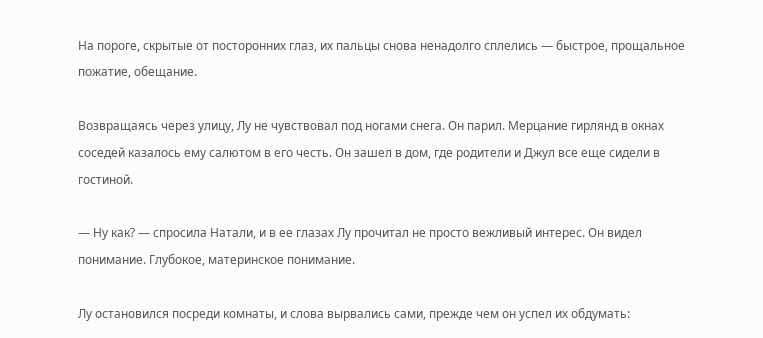На пороге, скрытые от посторонних глаз, их пальцы снова ненадолго сплелись — быстрое, прощальное пожатие, обещание.

Возвращаясь через улицу, Лу не чувствовал под ногами снега. Он парил. Мерцание гирлянд в окнах соседей казалось ему салютом в его честь. Он зашел в дом, где родители и Джул все еще сидели в гостиной.

— Ну как? — спросила Натали, и в ее глазах Лу прочитал не просто вежливый интерес. Он видел понимание. Глубокое, материнское понимание.

Лу остановился посреди комнаты, и слова вырвались сами, прежде чем он успел их обдумать: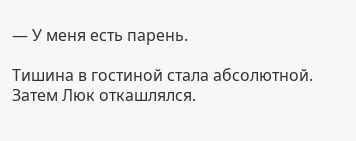— У меня есть парень.

Тишина в гостиной стала абсолютной. Затем Люк откашлялся.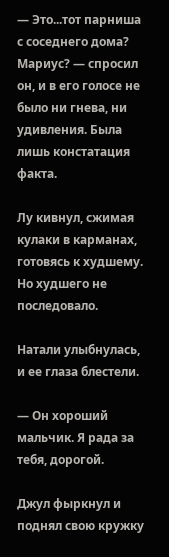— Это...тот парниша с соседнего дома? Мариус? — спросил он, и в его голосе не было ни гнева, ни удивления. Была лишь констатация факта.

Лу кивнул, сжимая кулаки в карманах, готовясь к худшему. Но худшего не последовало.

Натали улыбнулась, и ее глаза блестели.

— Он хороший мальчик. Я рада за тебя, дорогой.

Джул фыркнул и поднял свою кружку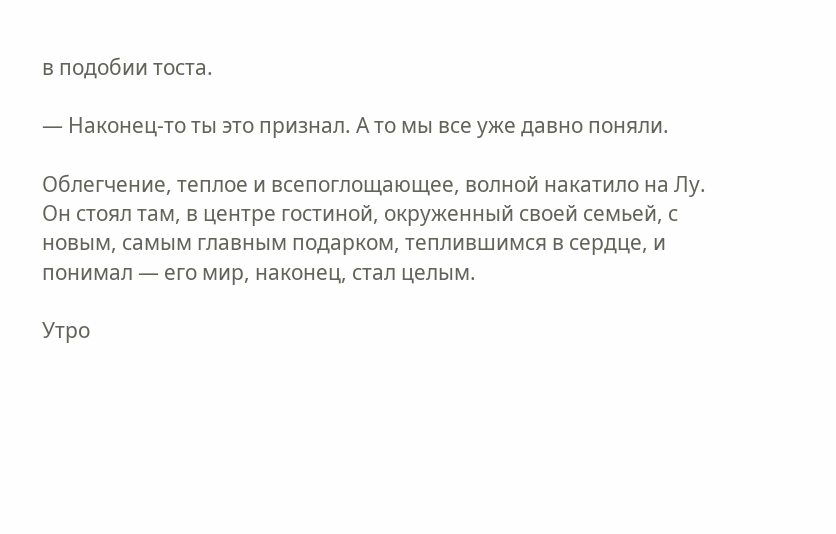в подобии тоста.

— Наконец-то ты это признал. А то мы все уже давно поняли.

Облегчение, теплое и всепоглощающее, волной накатило на Лу. Он стоял там, в центре гостиной, окруженный своей семьей, с новым, самым главным подарком, теплившимся в сердце, и понимал — его мир, наконец, стал целым.

Утро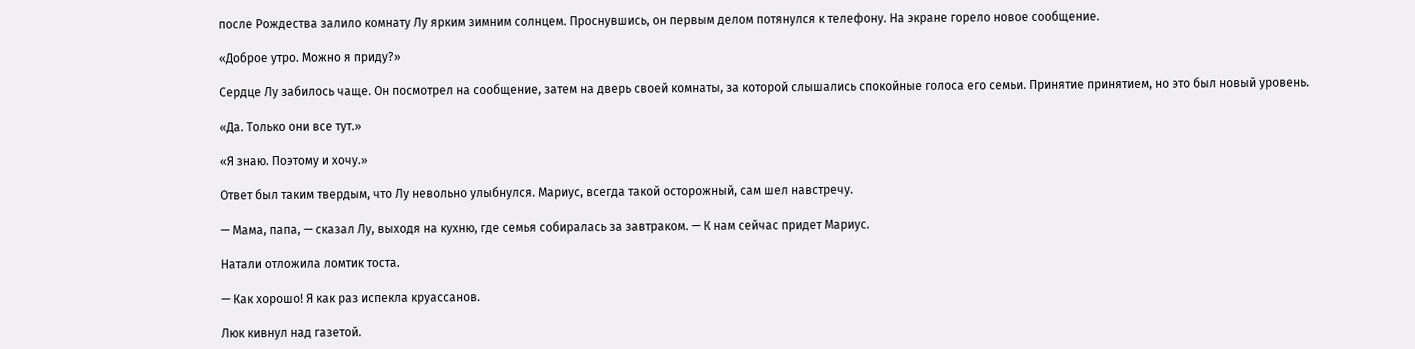после Рождества залило комнату Лу ярким зимним солнцем. Проснувшись, он первым делом потянулся к телефону. На экране горело новое сообщение.

«Доброе утро. Можно я приду?»

Сердце Лу забилось чаще. Он посмотрел на сообщение, затем на дверь своей комнаты, за которой слышались спокойные голоса его семьи. Принятие принятием, но это был новый уровень.

«Да. Только они все тут.»

«Я знаю. Поэтому и хочу.»

Ответ был таким твердым, что Лу невольно улыбнулся. Мариус, всегда такой осторожный, сам шел навстречу.

— Мама, папа, — сказал Лу, выходя на кухню, где семья собиралась за завтраком. — К нам сейчас придет Мариус.

Натали отложила ломтик тоста.

— Как хорошо! Я как раз испекла круассанов.

Люк кивнул над газетой.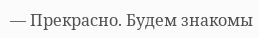— Прекрасно. Будем знакомы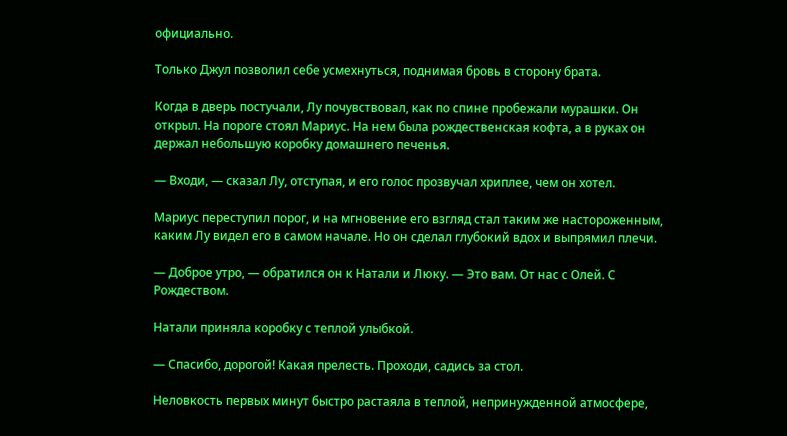официально.

Только Джул позволил себе усмехнуться, поднимая бровь в сторону брата.

Когда в дверь постучали, Лу почувствовал, как по спине пробежали мурашки. Он открыл. На пороге стоял Мариус. На нем была рождественская кофта, а в руках он держал небольшую коробку домашнего печенья.

— Входи, — сказал Лу, отступая, и его голос прозвучал хриплее, чем он хотел.

Мариус переступил порог, и на мгновение его взгляд стал таким же настороженным, каким Лу видел его в самом начале. Но он сделал глубокий вдох и выпрямил плечи.

— Доброе утро, — обратился он к Натали и Люку. — Это вам. От нас с Олей. С Рождеством.

Натали приняла коробку с теплой улыбкой.

— Спасибо, дорогой! Какая прелесть. Проходи, садись за стол.

Неловкость первых минут быстро растаяла в теплой, непринужденной атмосфере,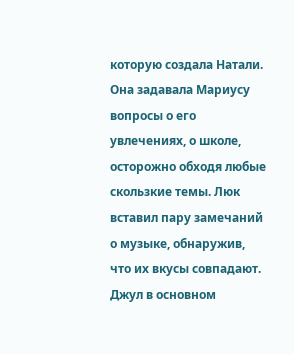которую создала Натали. Она задавала Мариусу вопросы о его увлечениях, о школе, осторожно обходя любые скользкие темы. Люк вставил пару замечаний о музыке, обнаружив, что их вкусы совпадают. Джул в основном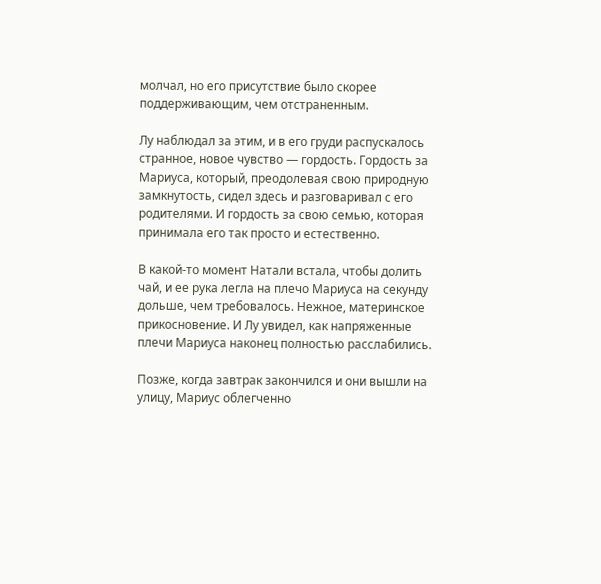молчал, но его присутствие было скорее поддерживающим, чем отстраненным.

Лу наблюдал за этим, и в его груди распускалось странное, новое чувство — гордость. Гордость за Мариуса, который, преодолевая свою природную замкнутость, сидел здесь и разговаривал с его родителями. И гордость за свою семью, которая принимала его так просто и естественно.

В какой-то момент Натали встала, чтобы долить чай, и ее рука легла на плечо Мариуса на секунду дольше, чем требовалось. Нежное, материнское прикосновение. И Лу увидел, как напряженные плечи Мариуса наконец полностью расслабились.

Позже, когда завтрак закончился и они вышли на улицу, Мариус облегченно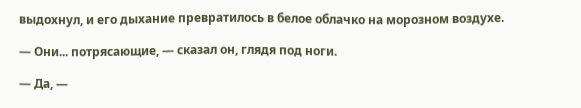выдохнул, и его дыхание превратилось в белое облачко на морозном воздухе.

— Они... потрясающие, — сказал он, глядя под ноги.

— Да, —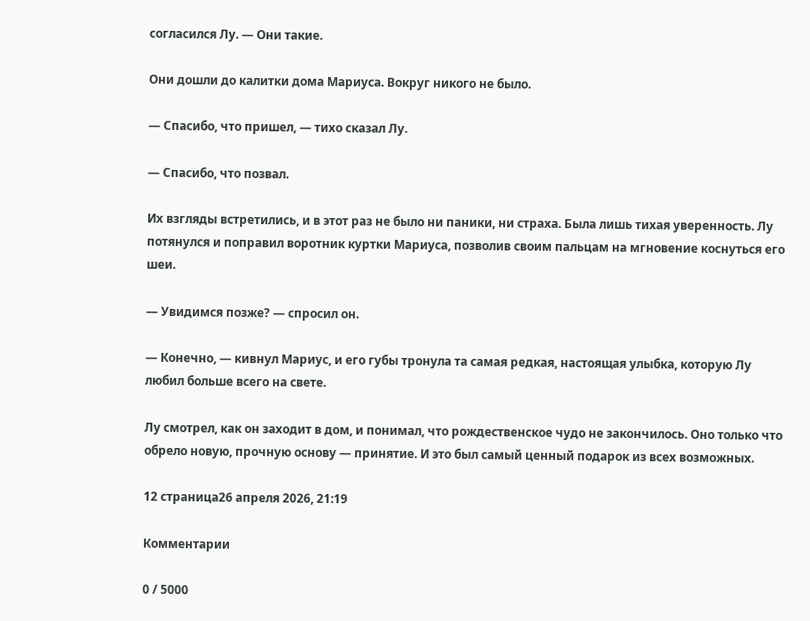согласился Лу. — Они такие.

Они дошли до калитки дома Мариуса. Вокруг никого не было.

— Спасибо, что пришел, — тихо сказал Лу.

— Спасибо, что позвал.

Их взгляды встретились, и в этот раз не было ни паники, ни страха. Была лишь тихая уверенность. Лу потянулся и поправил воротник куртки Мариуса, позволив своим пальцам на мгновение коснуться его шеи.

— Увидимся позже? — спросил он.

— Конечно, — кивнул Мариус, и его губы тронула та самая редкая, настоящая улыбка, которую Лу любил больше всего на свете.

Лу смотрел, как он заходит в дом, и понимал, что рождественское чудо не закончилось. Оно только что обрело новую, прочную основу — принятие. И это был самый ценный подарок из всех возможных.

12 страница26 апреля 2026, 21:19

Комментарии

0 / 5000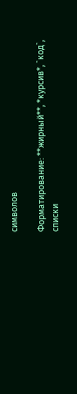символов

Форматирование: **жирный**, *курсив*, `код`, списки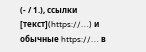(- / 1.), ссылки [текст](https://…) и обычные https://… в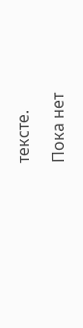тексте.

Пока нет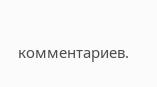комментариев.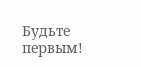Будьте первым!